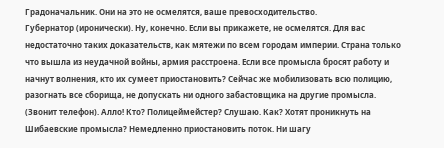Градоначальник. Они на это не осмелятся, ваше превосходительство.
Губернатор (иронически). Ну, конечно. Если вы прикажете, не осмелятся. Для вас недостаточно таких доказательств, как мятежи по всем городам империи. Страна только что вышла из неудачной войны, армия расстроена. Если все промысла бросят работу и начнут волнения, кто их сумеет приостановить? Сейчас же мобилизовать всю полицию, разогнать все сборища, не допускать ни одного забастовщика на другие промысла. (Звонит телефон). Алло! Кто? Полицеймейстер? Слушаю. Как? Хотят проникнуть на Шибаевские промысла? Немедленно приостановить поток. Ни шагу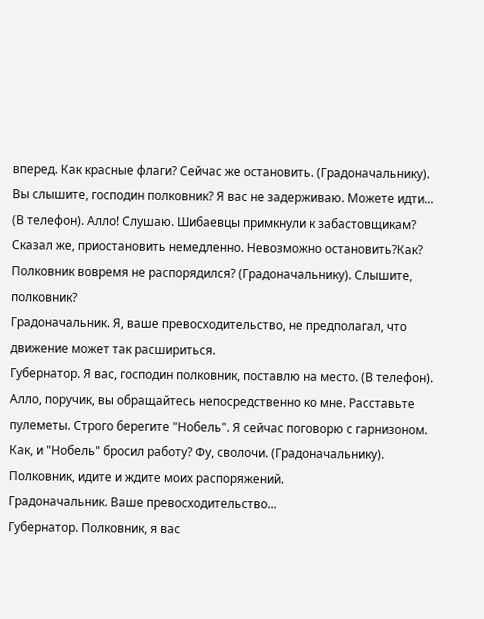вперед. Как красные флаги? Сейчас же остановить. (Градоначальнику). Вы слышите, господин полковник? Я вас не задерживаю. Можете идти... (В телефон). Алло! Слушаю. Шибаевцы примкнули к забастовщикам? Сказал же, приостановить немедленно. Невозможно остановить?Как? Полковник вовремя не распорядился? (Градоначальнику). Слышите, полковник?
Градоначальник. Я, ваше превосходительство, не предполагал, что движение может так расшириться.
Губернатор. Я вас, господин полковник, поставлю на место. (В телефон). Алло, поручик, вы обращайтесь непосредственно ко мне. Расставьте пулеметы. Строго берегите "Нобель". Я сейчас поговорю с гарнизоном. Как, и "Нобель" бросил работу? Фу, сволочи. (Градоначальнику). Полковник, идите и ждите моих распоряжений.
Градоначальник. Ваше превосходительство...
Губернатор. Полковник, я вас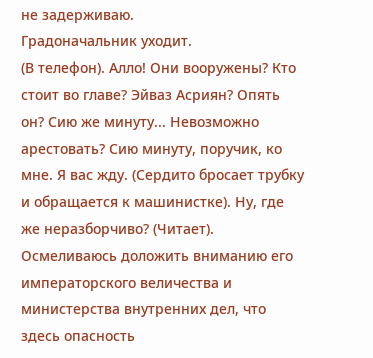не задерживаю.
Градоначальник уходит.
(В телефон). Алло! Они вооружены? Кто стоит во главе? Эйваз Асриян? Опять он? Сию же минуту... Невозможно арестовать? Сию минуту, поручик, ко мне. Я вас жду. (Сердито бросает трубку и обращается к машинистке). Ну, где же неразборчиво? (Читает). Осмеливаюсь доложить вниманию его императорского величества и министерства внутренних дел, что здесь опасность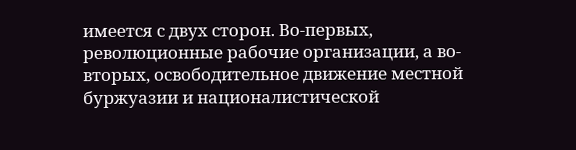имеется с двух сторон. Во-первых, революционные рабочие организации, а во-вторых, освободительное движение местной буржуазии и националистической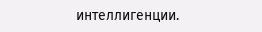интеллигенции.